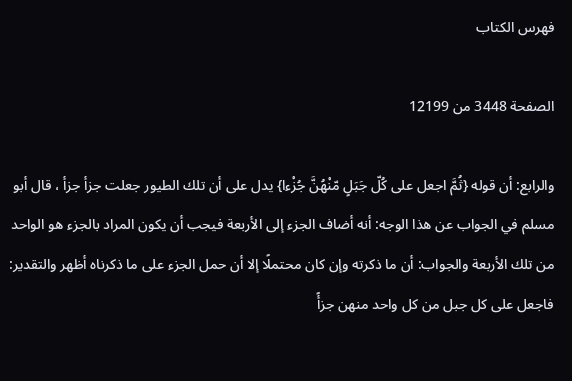فهرس الكتاب

الصفحة 3448 من 12199

والرابع: أن قوله {ثُمَّ اجعل على كُلّ جَبَلٍ مّنْهُنَّ جُزْءا} يدل على أن تلك الطيور جعلت جزأ جزأ ، قال أبو مسلم في الجواب عن هذا الوجه: أنه أضاف الجزء إلى الأربعة فيجب أن يكون المراد بالجزء هو الواحد من تلك الأربعة والجواب: أن ما ذكرته وإن كان محتملًا إلا أن حمل الجزء على ما ذكرناه أظهر والتقدير: فاجعل على كل جبل من كل واحد منهن جزأً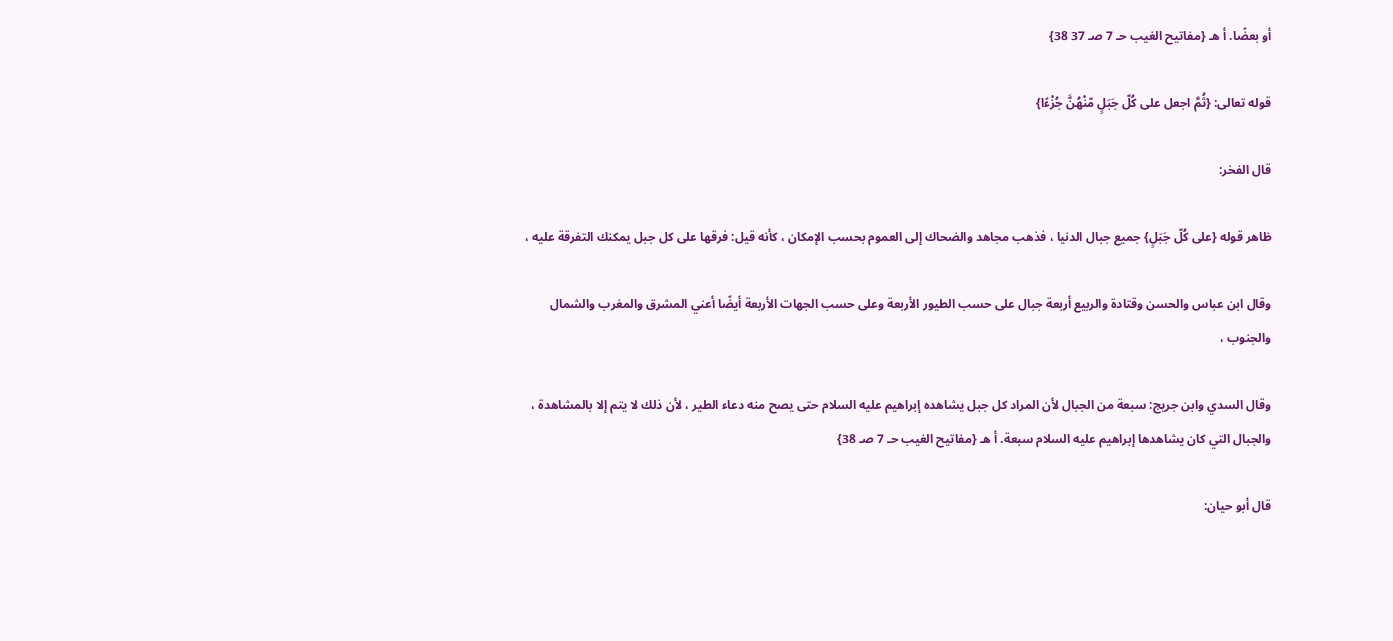أو بعضًا. أ هـ {مفاتيح الغيب حـ 7 صـ 37 38}

قوله تعالى: {ثُمَّ اجعل على كُلّ جَبَلٍ مّنْهُنَّ جُزْءًا}

قال الفخر:

ظاهر قوله {على كُلّ جَبَلٍ} جميع جبال الدنيا ، فذهب مجاهد والضحاك إلى العموم بحسب الإمكان ، كأنه قيل: فرقها على كل جبل يمكنك التفرقة عليه ،

وقال ابن عباس والحسن وقتادة والربيع أربعة جبال على حسب الطيور الأربعة وعلى حسب الجهات الأربعة أيضًا أعني المشرق والمغرب والشمال والجنوب ،

وقال السدي وابن جريج: سبعة من الجبال لأن المراد كل جبل يشاهده إبراهيم عليه السلام حتى يصح منه دعاء الطير ، لأن ذلك لا يتم إلا بالمشاهدة ، والجبال التي كان يشاهدها إبراهيم عليه السلام سبعة. أ هـ {مفاتيح الغيب حـ 7 صـ 38}

قال أبو حيان: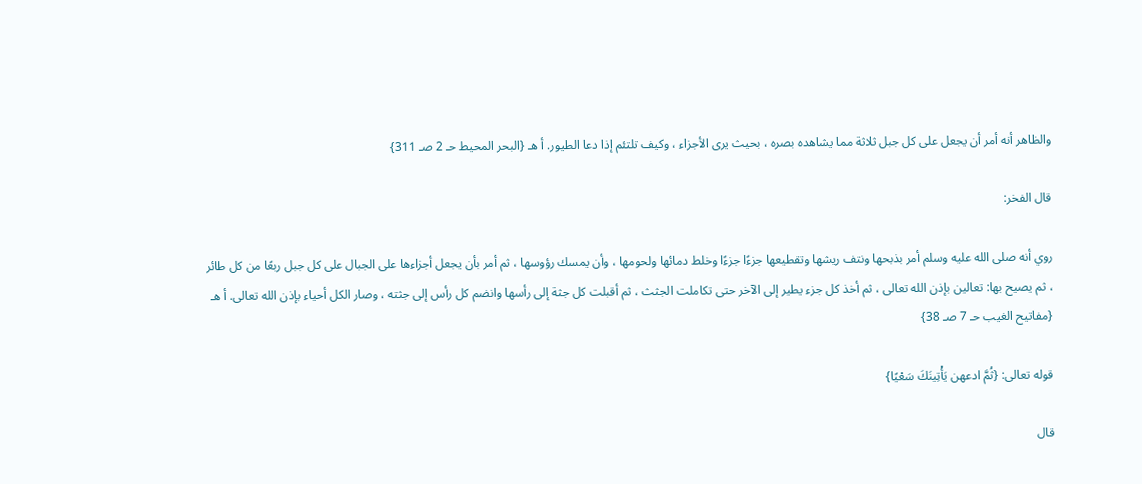والظاهر أنه أمر أن يجعل على كل جبل ثلاثة مما يشاهده بصره ، بحيث يرى الأجزاء ، وكيف تلتئم إذا دعا الطيور. أ هـ {البحر المحيط حـ 2 صـ 311}

قال الفخر:

روي أنه صلى الله عليه وسلم أمر بذبحها ونتف ريشها وتقطيعها جزءًا جزءًا وخلط دمائها ولحومها ، وأن يمسك رؤوسها ، ثم أمر بأن يجعل أجزاءها على الجبال على كل جبل ربعًا من كل طائر ، ثم يصيح بها: تعالين بإذن الله تعالى ، ثم أخذ كل جزء يطير إلى الآخر حتى تكاملت الجثث ، ثم أقبلت كل جثة إلى رأسها وانضم كل رأس إلى جثته ، وصار الكل أحياء بإذن الله تعالى. أ هـ {مفاتيح الغيب حـ 7 صـ 38}

قوله تعالى: {ثُمَّ ادعهن يَأْتِينَكَ سَعْيًا}

قال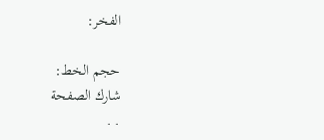الفخر:

حجم الخط:
شارك الصفحة
. .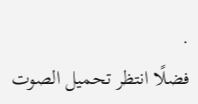.
فضلًا انتظر تحميل الصوت